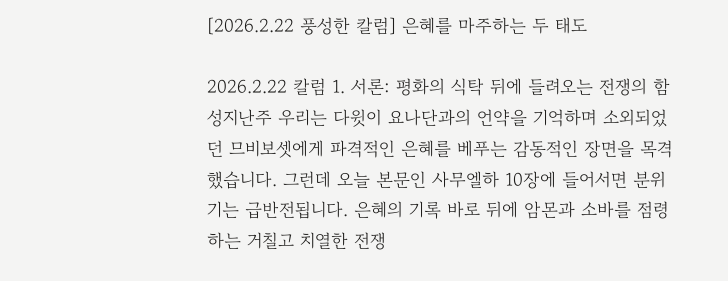[2026.2.22 풍성한 칼럼] 은혜를 마주하는 두 태도

2026.2.22 칼럼 1. 서론: 평화의 식탁 뒤에 들려오는 전쟁의 함성지난주 우리는 다윗이 요나단과의 언약을 기억하며 소외되었던 므비보셋에게 파격적인 은혜를 베푸는 감동적인 장면을 목격했습니다. 그런데 오늘 본문인 사무엘하 10장에 들어서면 분위기는 급반전됩니다. 은혜의 기록 바로 뒤에 암몬과 소바를 점령하는 거칠고 치열한 전쟁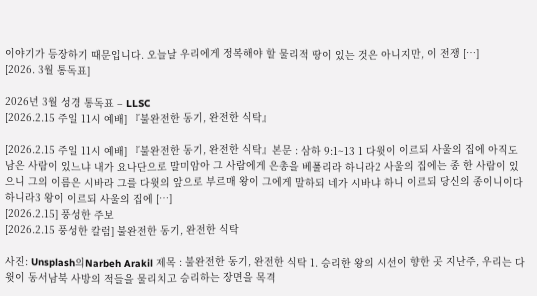이야기가 등장하기 때문입니다. 오늘날 우리에게 정복해야 할 물리적 땅이 있는 것은 아니지만, 이 전쟁 […]
[2026. 3월 통독표]

2026년 3월 성경 통독표 – LLSC
[2026.2.15 주일 11시 예배] 『불완전한 동기, 완전한 식탁』

[2026.2.15 주일 11시 예배] 『불완전한 동기, 완전한 식탁』본문 : 삼하 9:1~13 1 다윗이 이르되 사울의 집에 아직도 남은 사람이 있느냐 내가 요나단으로 말미암아 그 사람에게 은총을 베풀리라 하니라2 사울의 집에는 종 한 사람이 있으니 그의 이름은 시바라 그를 다윗의 앞으로 부르매 왕이 그에게 말하되 네가 시바냐 하니 이르되 당신의 종이니이다 하니라3 왕이 이르되 사울의 집에 […]
[2026.2.15] 풍성한 주보
[2026.2.15 풍성한 칼럼] 불완전한 동기, 완전한 식탁

사진: Unsplash의Narbeh Arakil 제목 : 불완전한 동기, 완전한 식탁 1. 승리한 왕의 시선이 향한 곳 지난주, 우리는 다윗이 동서남북 사방의 적들을 물리치고 승리하는 장면을 목격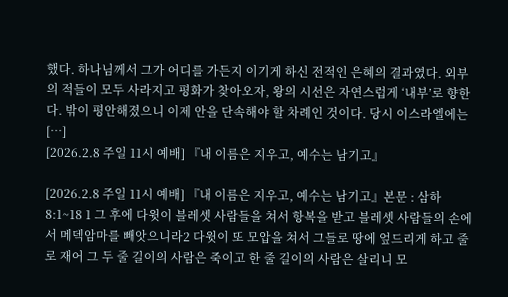했다. 하나님께서 그가 어디를 가든지 이기게 하신 전적인 은혜의 결과였다. 외부의 적들이 모두 사라지고 평화가 찾아오자, 왕의 시선은 자연스럽게 ‘내부’로 향한다. 밖이 평안해졌으니 이제 안을 단속해야 할 차례인 것이다. 당시 이스라엘에는 […]
[2026.2.8 주일 11시 예배] 『내 이름은 지우고, 예수는 남기고』

[2026.2.8 주일 11시 예배] 『내 이름은 지우고, 예수는 남기고』본문 : 삼하 8:1~18 1 그 후에 다윗이 블레셋 사람들을 쳐서 항복을 받고 블레셋 사람들의 손에서 메덱암마를 빼앗으니라2 다윗이 또 모압을 쳐서 그들로 땅에 엎드리게 하고 줄로 재어 그 두 줄 길이의 사람은 죽이고 한 줄 길이의 사람은 살리니 모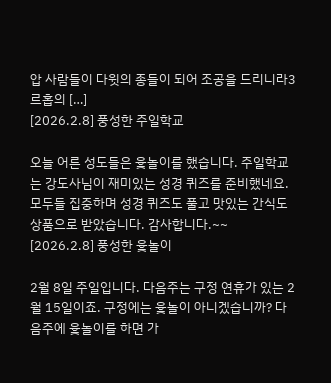압 사람들이 다윗의 종들이 되어 조공을 드리니라3 르홉의 […]
[2026.2.8] 풍성한 주일학교

오늘 어른 성도들은 윷놀이를 했습니다. 주일학교는 강도사님이 재미있는 성경 퀴즈를 준비했네요. 모두들 집중하며 성경 퀴즈도 풀고 맛있는 간식도 상품으로 받았습니다. 감사합니다.~~
[2026.2.8] 풍성한 윷놀이

2월 8일 주일입니다. 다음주는 구정 연휴가 있는 2월 15일이죠. 구정에는 윷놀이 아니겠습니까? 다음주에 윷놀이를 하면 가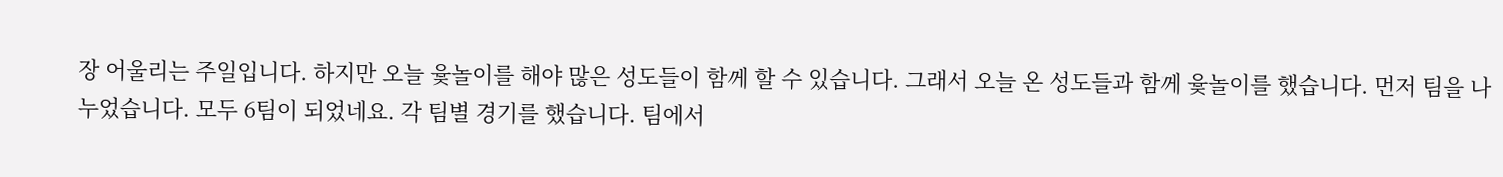장 어울리는 주일입니다. 하지만 오늘 윷놀이를 해야 많은 성도들이 함께 할 수 있습니다. 그래서 오늘 온 성도들과 함께 윷놀이를 했습니다. 먼저 팀을 나누었습니다. 모두 6팀이 되었네요. 각 팀별 경기를 했습니다. 팀에서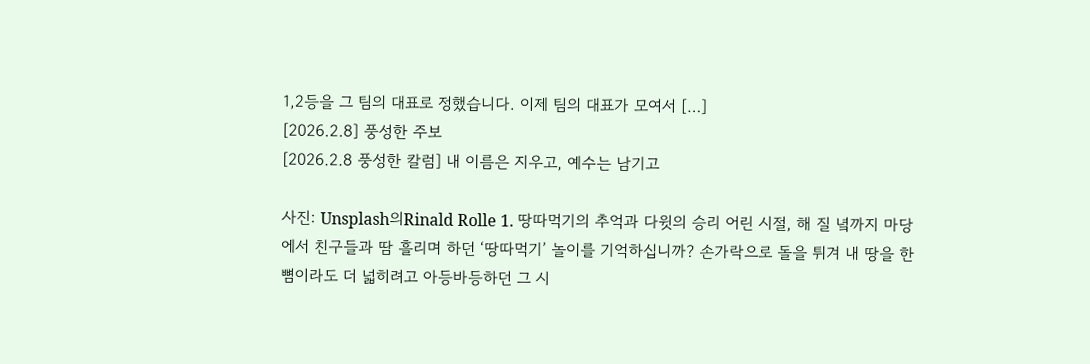1,2등을 그 팀의 대표로 정했습니다. 이제 팀의 대표가 모여서 […]
[2026.2.8] 풍성한 주보
[2026.2.8 풍성한 칼럼] 내 이름은 지우고, 예수는 남기고

사진: Unsplash의Rinald Rolle 1. 땅따먹기의 추억과 다윗의 승리 어린 시절, 해 질 녘까지 마당에서 친구들과 땀 흘리며 하던 ‘땅따먹기’ 놀이를 기억하십니까? 손가락으로 돌을 튀겨 내 땅을 한 뼘이라도 더 넓히려고 아등바등하던 그 시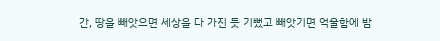간, 땅을 빼앗으면 세상을 다 가진 듯 기뻤고 빼앗기면 억울함에 밤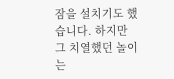잠을 설치기도 했습니다. 하지만 그 치열했던 놀이는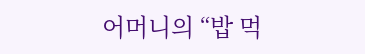어머니의 “밥 먹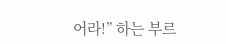어라!” 하는 부르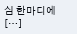심 한마디에 […]